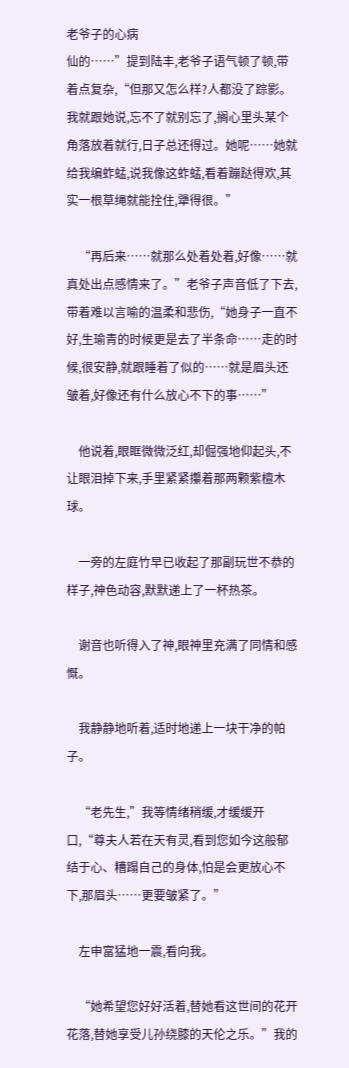老爷子的心病
仙的……”提到陆丰,老爷子语气顿了顿,带着点复杂,“但那又怎么样?人都没了踪影。我就跟她说,忘不了就别忘了,搁心里头某个角落放着就行,日子总还得过。她呢……她就给我编蚱蜢,说我像这蚱蜢,看着蹦跶得欢,其实一根草绳就能拴住,犟得很。”

    “再后来……就那么处着处着,好像……就真处出点感情来了。”老爷子声音低了下去,带着难以言喻的温柔和悲伤,“她身子一直不好,生瑜青的时候更是去了半条命……走的时候,很安静,就跟睡着了似的……就是眉头还皱着,好像还有什么放心不下的事……”

    他说着,眼眶微微泛红,却倔强地仰起头,不让眼泪掉下来,手里紧紧攥着那两颗紫檀木球。

    一旁的左庭竹早已收起了那副玩世不恭的样子,神色动容,默默递上了一杯热茶。

    谢音也听得入了神,眼神里充满了同情和感慨。

    我静静地听着,适时地递上一块干净的帕子。

    “老先生,”我等情绪稍缓,才缓缓开口,“尊夫人若在天有灵,看到您如今这般郁结于心、糟蹋自己的身体,怕是会更放心不下,那眉头……更要皱紧了。”

    左申富猛地一震,看向我。

    “她希望您好好活着,替她看这世间的花开花落,替她享受儿孙绕膝的天伦之乐。”我的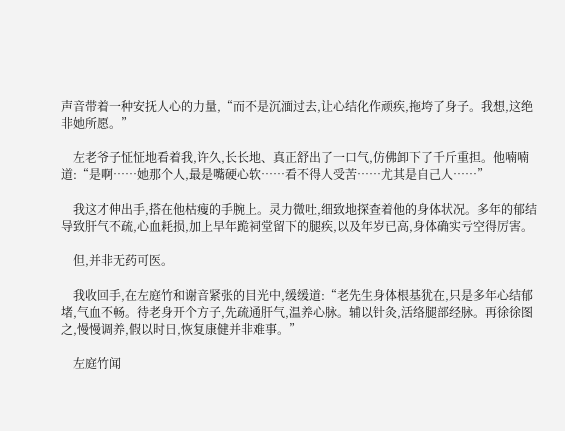声音带着一种安抚人心的力量,“而不是沉湎过去,让心结化作顽疾,拖垮了身子。我想,这绝非她所愿。”

    左老爷子怔怔地看着我,许久,长长地、真正舒出了一口气,仿佛卸下了千斤重担。他喃喃道:“是啊……她那个人,最是嘴硬心软……看不得人受苦……尤其是自己人……”

    我这才伸出手,搭在他枯瘦的手腕上。灵力微吐,细致地探查着他的身体状况。多年的郁结导致肝气不疏,心血耗损,加上早年跪祠堂留下的腿疾,以及年岁已高,身体确实亏空得厉害。

    但,并非无药可医。

    我收回手,在左庭竹和谢音紧张的目光中,缓缓道:“老先生身体根基犹在,只是多年心结郁堵,气血不畅。待老身开个方子,先疏通肝气,温养心脉。辅以针灸,活络腿部经脉。再徐徐图之,慢慢调养,假以时日,恢复康健并非难事。”

    左庭竹闻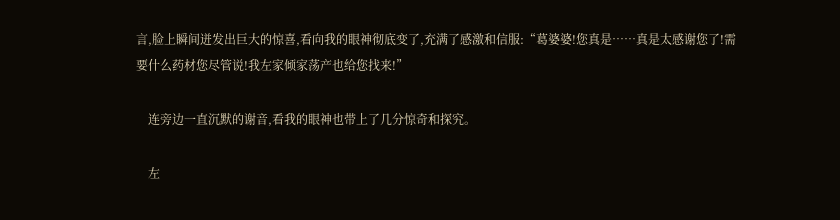言,脸上瞬间迸发出巨大的惊喜,看向我的眼神彻底变了,充满了感激和信服:“葛婆婆!您真是……真是太感谢您了!需要什么药材您尽管说!我左家倾家荡产也给您找来!”

    连旁边一直沉默的谢音,看我的眼神也带上了几分惊奇和探究。

    左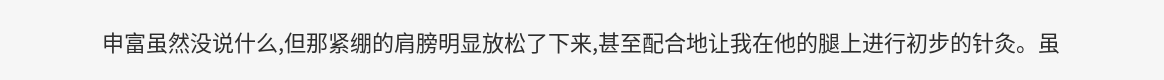申富虽然没说什么,但那紧绷的肩膀明显放松了下来,甚至配合地让我在他的腿上进行初步的针灸。虽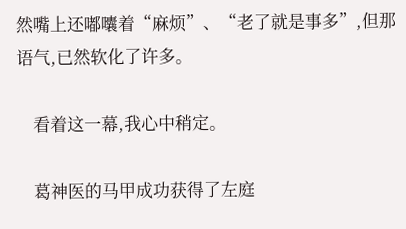然嘴上还嘟囔着“麻烦”、“老了就是事多”,但那语气,已然软化了许多。

    看着这一幕,我心中稍定。

    葛神医的马甲成功获得了左庭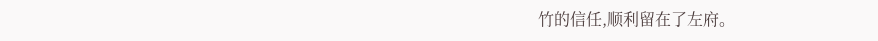竹的信任,顺利留在了左府。